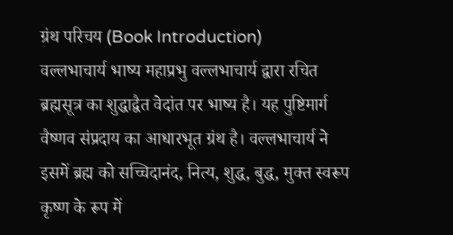ग्रंथ परिचय (Book Introduction)
वल्लभाचार्य भाष्य महाप्रभु वल्लभाचार्य द्वारा रचित ब्रह्मसूत्र का शुद्धाद्वैत वेदांत पर भाष्य है। यह पुष्टिमार्ग वैष्णव संप्रदाय का आधारभूत ग्रंथ है। वल्लभाचार्य ने इसमें ब्रह्म को सच्चिदानंद, नित्य, शुद्ध, बुद्ध, मुक्त स्वरूप कृष्ण के रूप में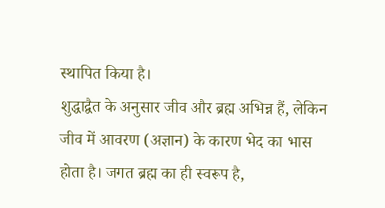स्थापित किया है।
शुद्धाद्वैत के अनुसार जीव और ब्रह्म अभिन्न हैं, लेकिन जीव में आवरण (अज्ञान) के कारण भेद का भास होता है। जगत ब्रह्म का ही स्वरूप है,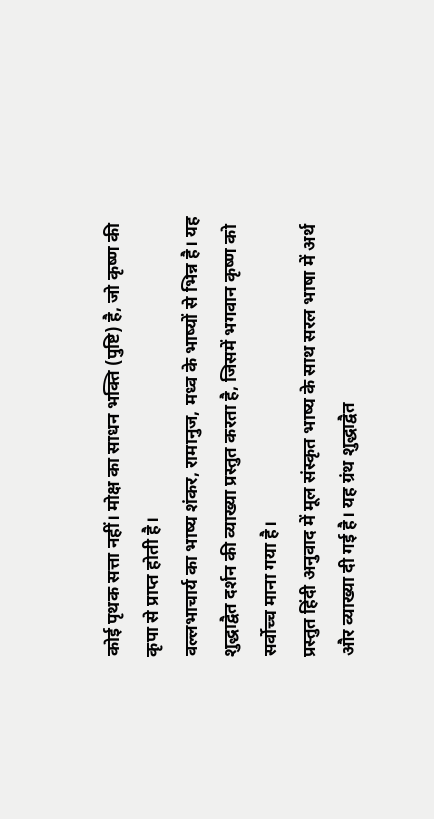कोई पृथक सत्ता नहीं। मोक्ष का साधन भक्ति (पुष्टि) है, जो कृष्ण की कृपा से प्राप्त होती है।
वल्लभाचार्य का भाष्य शंकर, रामानुज, मध्व के भाष्यों से भिन्न है। यह शुद्धाद्वैत दर्शन की व्याख्या प्रस्तुत करता है, जिसमें भगवान कृष्ण को सर्वोच्च माना गया है।
प्रस्तुत हिंदी अनुवाद में मूल संस्कृत भाष्य के साथ सरल भाषा में अर्थ और व्याख्या दी गई है। यह ग्रंथ शुद्धाद्वैत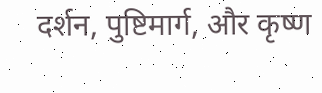दर्शन, पुष्टिमार्ग, और कृष्ण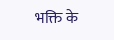भक्ति के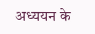अध्ययन के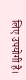लिए उपयोगी है।